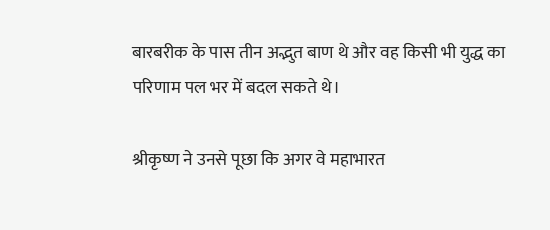बारबरीक के पास तीन अद्भुत बाण थे और वह किसी भी युद्ध का परिणाम पल भर में बदल सकते थे।

श्रीकृष्ण ने उनसे पूछा कि अगर वे महाभारत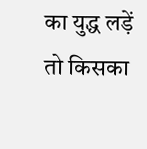का युद्ध लड़ें तो किसका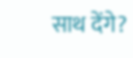साथ देंगे?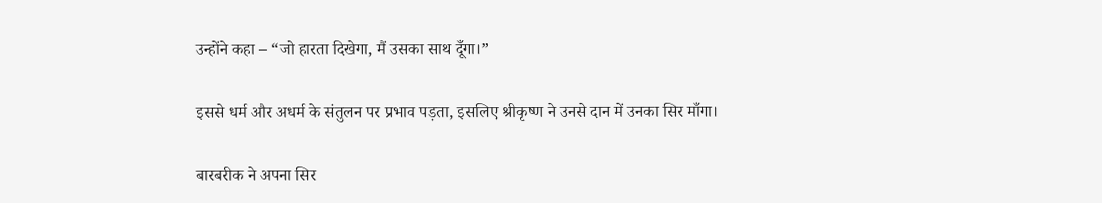उन्होंने कहा – “जो हारता दिखेगा, मैं उसका साथ दूँगा।”

इससे धर्म और अधर्म के संतुलन पर प्रभाव पड़ता, इसलिए श्रीकृष्ण ने उनसे दान में उनका सिर माँगा।

बारबरीक ने अपना सिर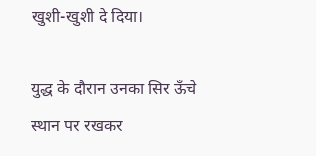खुशी-खुशी दे दिया।

युद्ध के दौरान उनका सिर ऊँचे स्थान पर रखकर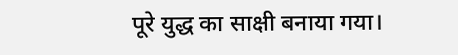पूरे युद्ध का साक्षी बनाया गया।